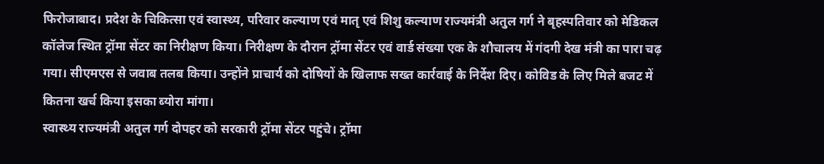फिरोजाबाद। प्रदेश के चिकित्सा एवं स्वास्थ्य, परिवार कल्याण एवं मातृ एवं शिशु कल्याण राज्यमंत्री अतुल गर्ग ने बृहस्पतिवार को मेडिकल कॉलेज स्थित ट्रॉमा सेंटर का निरीक्षण किया। निरीक्षण के दौरान ट्रॉमा सेंटर एवं वार्ड संख्या एक के शौचालय में गंदगी देख मंत्री का पारा चढ़ गया। सीएमएस से जवाब तलब किया। उन्होंने प्राचार्य को दोषियों के खिलाफ सख्त कार्रवाई के निर्देश दिए। कोविड के लिए मिले बजट में कितना खर्च किया इसका ब्योरा मांगा।
स्वास्थ्य राज्यमंत्री अतुल गर्ग दोपहर को सरकारी ट्रॉमा सेंटर पहुंचे। ट्रॉमा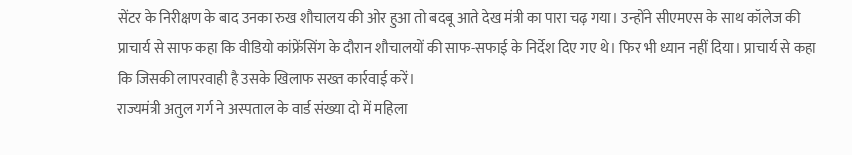सेंटर के निरीक्षण के बाद उनका रुख शौचालय की ओर हुआ तो बदबू आते देख मंत्री का पारा चढ़ गया। उन्होंने सीएमएस के साथ कॉलेज की प्राचार्य से साफ कहा कि वीडियो कांफ्रेंसिंग के दौरान शौचालयों की साफ-सफाई के निर्देश दिए गए थे। फिर भी ध्यान नहीं दिया। प्राचार्य से कहा कि जिसकी लापरवाही है उसके खिलाफ सख्त कार्रवाई करें।
राज्यमंत्री अतुल गर्ग ने अस्पताल के वार्ड संख्या दो में महिला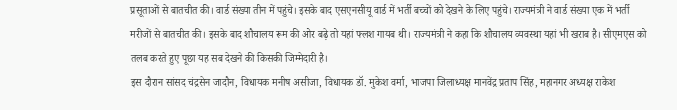प्रसूताओं से बातचीत की। वार्ड संख्या तीन में पहुंचे। इसके बाद एसएनसीयू वार्ड में भर्ती बच्चों को देखने के लिए पहुंचे। राज्यमंत्री ने वार्ड संख्या एक में भर्ती मरीजों से बातचीत की। इसके बाद शौचालय रूम की ओर बढ़े तो यहां फ्लश गायब थी। राज्यमंत्री ने कहा कि शौचालय व्यवस्था यहां भी खराब है। सीएमएस को तलब करते हुए पूछा यह सब देखने की किसकी जिम्मेदारी है।
इस दौरान सांसद चंद्रसेन जादौन, विधायक मनीष असीजा, विधायक डॉ. मुकेश वर्मा, भाजपा जिलाध्यक्ष मानवेंद्र प्रताप सिंह, महानगर अध्यक्ष राकेश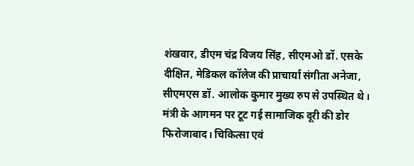शंखवार, डीएम चंद्र विजय सिंह, सीएमओ डॉ. एसके दीक्षित, मेडिकल कॉलेज की प्राचार्या संगीता अनेजा, सीएमएस डॉ. आलोक कुमार मुख्य रुप से उपस्थित थे।
मंत्री के आगमन पर टूट गई सामाजिक दूरी की डोर
फिरोजाबाद। चिकित्सा एवं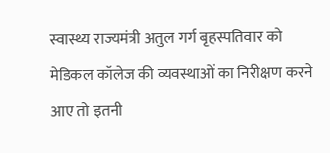स्वास्थ्य राज्यमंत्री अतुल गर्ग बृहस्पतिवार को मेडिकल कॉलेज की व्यवस्थाओं का निरीक्षण करने आए तो इतनी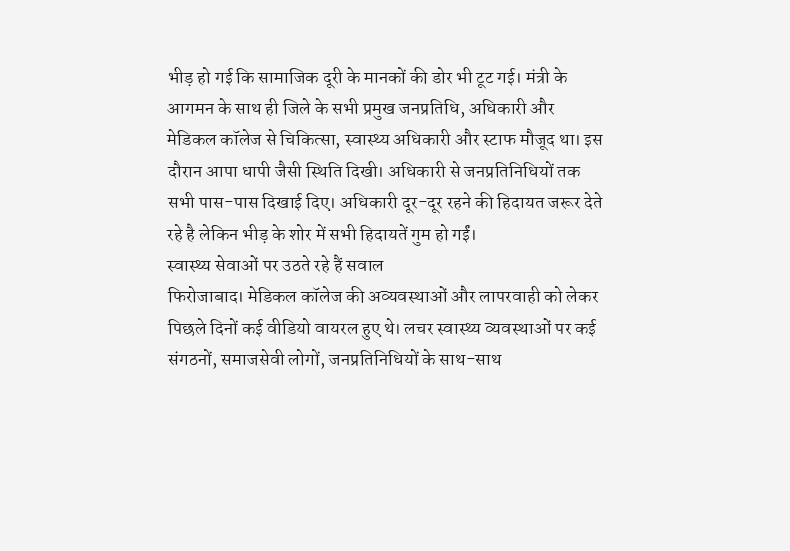भीड़ हो गई कि सामाजिक दूरी के मानकों की डोर भी टूट गई। मंत्री के आगमन के साथ ही जिले के सभी प्रमुख जनप्रतिधि, अधिकारी और मेडिकल कॉलेज से चिकित्सा, स्वास्थ्य अधिकारी और स्टाफ मौजूद था। इस दौरान आपा धापी जैसी स्थिति दिखी। अधिकारी से जनप्रतिनिधियों तक सभी पास-पास दिखाई दिए। अधिकारी दूर-दूर रहने की हिदायत जरूर देते रहे है लेकिन भीड़ के शोर में सभी हिदायतें गुम हो गईं।
स्वास्थ्य सेवाओं पर उठते रहे हैं सवाल
फिरोजाबाद। मेडिकल कॉलेज की अव्यवस्थाओं और लापरवाही को लेकर पिछले दिनों कई वीडियो वायरल हुए थे। लचर स्वास्थ्य व्यवस्थाओं पर कई संगठनों, समाजसेवी लोगों, जनप्रतिनिधियों के साथ-साथ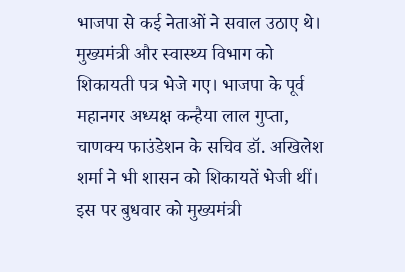भाजपा से कई नेताओं ने सवाल उठाए थे। मुख्यमंत्री और स्वास्थ्य विभाग को शिकायती पत्र भेजे गए। भाजपा के पूर्व महानगर अध्यक्ष कन्हैया लाल गुप्ता, चाणक्य फाउंडेशन के सचिव डॉ. अखिलेश शर्मा ने भी शासन को शिकायतें भेजी थीं। इस पर बुधवार को मुख्यमंत्री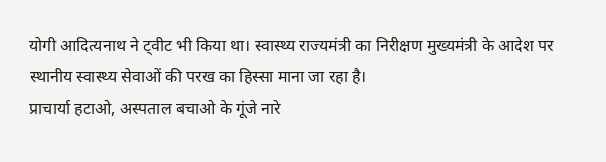योगी आदित्यनाथ ने ट्वीट भी किया था। स्वास्थ्य राज्यमंत्री का निरीक्षण मुख्यमंत्री के आदेश पर स्थानीय स्वास्थ्य सेवाओं की परख का हिस्सा माना जा रहा है।
प्राचार्या हटाओ, अस्पताल बचाओ के गूंजे नारे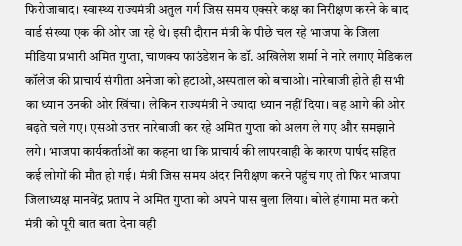फिरोजाबाद। स्वास्थ्य राज्यमंत्री अतुल गर्ग जिस समय एक्सरे कक्ष का निरीक्षण करने के बाद वार्ड संख्या एक की ओर जा रहे थे। इसी दौरान मंत्री के पीछे चल रहे भाजपा के जिला मीडिया प्रभारी अमित गुप्ता, चाणक्य फाउंडेशन के डॉ. अखिलेश शर्मा ने नारे लगाए मेडिकल कॉलेज की प्राचार्य संगीता अनेजा को हटाओ,अस्पताल को बचाओ। नारेबाजी होते ही सभी का ध्यान उनकी ओर खिंचा। लेकिन राज्यमंत्री ने ज्यादा ध्यान नहीं दिया। वह आगे की ओर बढ़ते चले गए। एसओ उत्तर नारेबाजी कर रहे अमित गुप्ता को अलग ले गए और समझाने लगे। भाजपा कार्यकर्ताओं का कहना था कि प्राचार्य की लापरवाही के कारण पार्षद सहित कई लोगों की मौत हो गई। मंत्री जिस समय अंदर निरीक्षण करने पहुंच गए तो फिर भाजपा जिलाध्यक्ष मानवेंद्र प्रताप ने अमित गुप्ता को अपने पास बुला लिया। बोले हंगामा मत करो मंत्री को पूरी बात बता देना वही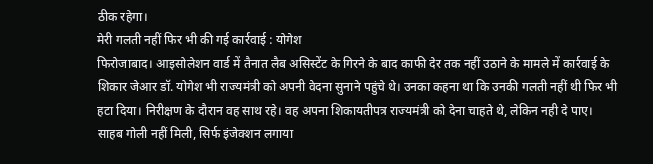ठीक रहेगा।
मेरी गलती नहीं फिर भी की गई कार्रवाई : योगेश
फिरोजाबाद। आइसोलेशन वार्ड में तैनात लैब असिस्टेंट के गिरने के बाद काफी देर तक नहीं उठाने के मामले में कार्रवाई के शिकार जेआर डॉ. योगेश भी राज्यमंत्री को अपनी वेदना सुनाने पहुंचे थे। उनका कहना था कि उनकी गलती नहीं थी फिर भी हटा दिया। निरीक्षण के दौरान वह साथ रहे। वह अपना शिकायतीपत्र राज्यमंत्री को देना चाहते थे, लेकिन नही दे पाए।
साहब गोली नहीं मिली, सिर्फ इंजेक्शन लगाया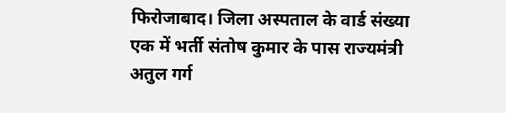फिरोजाबाद। जिला अस्पताल के वार्ड संख्या एक में भर्ती संतोष कुमार के पास राज्यमंत्री अतुल गर्ग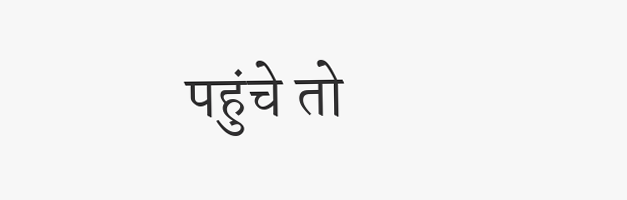पहुंचे तो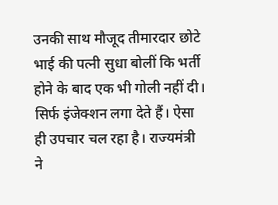उनकी साथ मौजूद तीमारदार छोटे भाई की पत्नी सुधा बोलीं कि भर्ती होने के बाद एक भी गोली नहीं दी। सिर्फ इंजेक्शन लगा देते हैं। ऐसा ही उपचार चल रहा है। राज्यमंत्री ने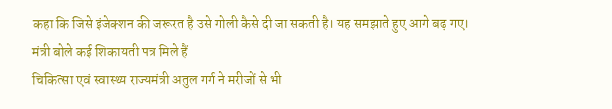कहा कि जिसे इंजेक्शन की जरूरत है उसे गोली कैसे दी जा सकती है। यह समझाते हुए आगे बढ़ गए।
मंत्री बोले कई शिकायती पत्र मिले हैं
चिकित्सा एवं स्वास्थ्य राज्यमंत्री अतुल गर्ग ने मरीजों से भी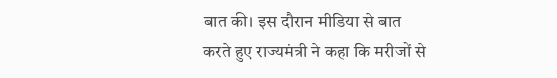बात की। इस दौरान मीडिया से बात करते हुए राज्यमंत्री ने कहा कि मरीजों से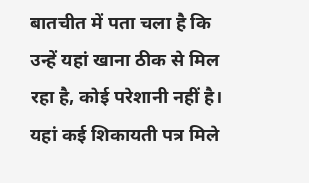बातचीत में पता चला है कि उन्हें यहां खाना ठीक से मिल रहा है, कोई परेशानी नहीं है। यहां कई शिकायती पत्र मिले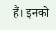हैं। इनको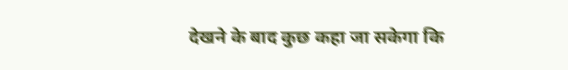देखने के बाद कुछ कहा जा सकेगा कि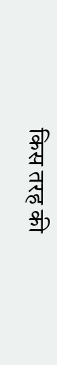किस तरह की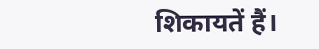शिकायतें हैं।